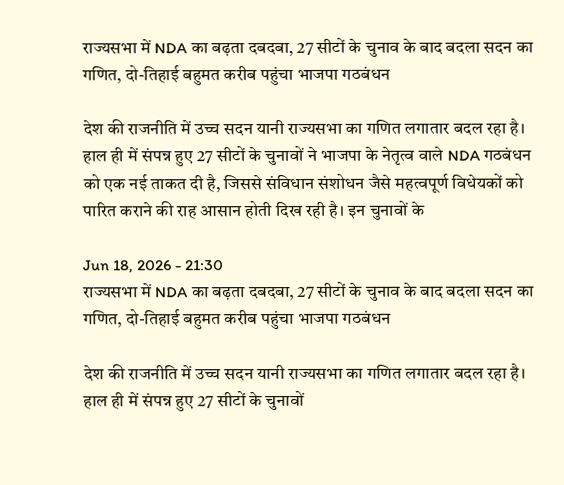राज्यसभा में NDA का बढ़ता दबदबा, 27 सीटों के चुनाव के बाद बदला सदन का गणित, दो-तिहाई बहुमत करीब पहुंचा भाजपा गठबंधन

देश की राजनीति में उच्च सदन यानी राज्यसभा का गणित लगातार बदल रहा है। हाल ही में संपन्न हुए 27 सीटों के चुनावों ने भाजपा के नेतृत्व वाले NDA गठबंधन को एक नई ताकत दी है, जिससे संविधान संशोधन जैसे महत्वपूर्ण विधेयकों को पारित कराने की राह आसान होती दिख रही है। इन चुनावों के

Jun 18, 2026 - 21:30
राज्यसभा में NDA का बढ़ता दबदबा, 27 सीटों के चुनाव के बाद बदला सदन का गणित, दो-तिहाई बहुमत करीब पहुंचा भाजपा गठबंधन

देश की राजनीति में उच्च सदन यानी राज्यसभा का गणित लगातार बदल रहा है। हाल ही में संपन्न हुए 27 सीटों के चुनावों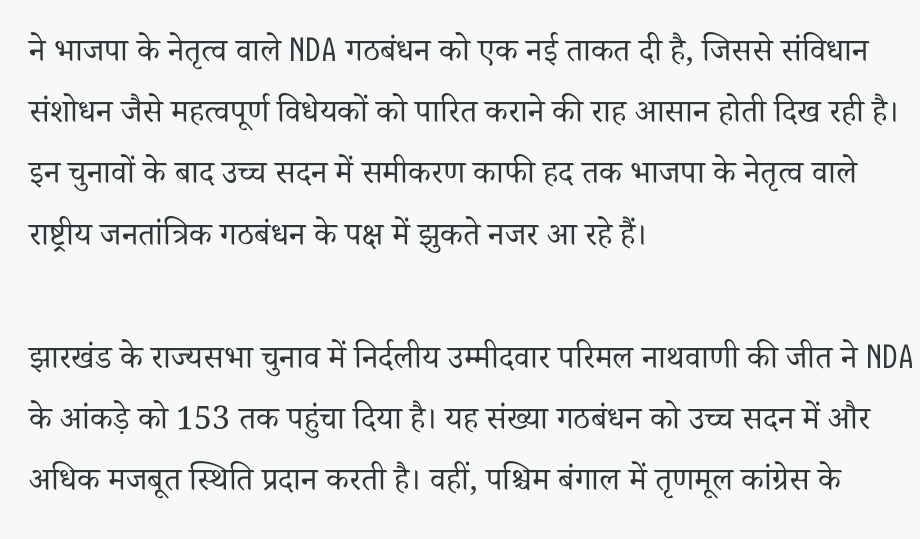ने भाजपा के नेतृत्व वाले NDA गठबंधन को एक नई ताकत दी है, जिससे संविधान संशोधन जैसे महत्वपूर्ण विधेयकों को पारित कराने की राह आसान होती दिख रही है। इन चुनावों के बाद उच्च सदन में समीकरण काफी हद तक भाजपा के नेतृत्व वाले राष्ट्रीय जनतांत्रिक गठबंधन के पक्ष में झुकते नजर आ रहे हैं।

झारखंड के राज्यसभा चुनाव में निर्दलीय उम्मीदवार परिमल नाथवाणी की जीत ने NDA के आंकड़े को 153 तक पहुंचा दिया है। यह संख्या गठबंधन को उच्च सदन में और अधिक मजबूत स्थिति प्रदान करती है। वहीं, पश्चिम बंगाल में तृणमूल कांग्रेस के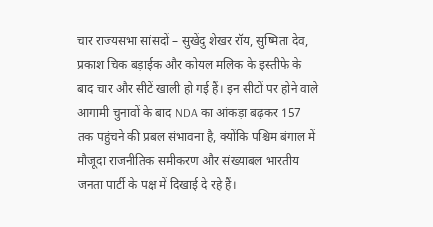चार राज्यसभा सांसदों – सुखेंदु शेखर रॉय, सुष्मिता देव, प्रकाश चिक बड़ाईक और कोयल मलिक के इस्तीफे के बाद चार और सीटें खाली हो गई हैं। इन सीटों पर होने वाले आगामी चुनावों के बाद NDA का आंकड़ा बढ़कर 157 तक पहुंचने की प्रबल संभावना है, क्योंकि पश्चिम बंगाल में मौजूदा राजनीतिक समीकरण और संख्याबल भारतीय जनता पार्टी के पक्ष में दिखाई दे रहे हैं।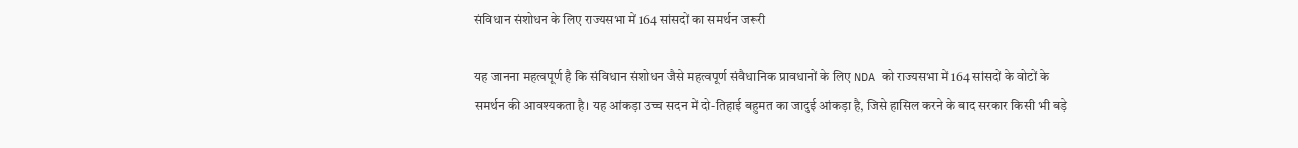संविधान संशोधन के लिए राज्यसभा में 164 सांसदों का समर्थन जरूरी

यह जानना महत्वपूर्ण है कि संविधान संशोधन जैसे महत्वपूर्ण संवैधानिक प्रावधानों के लिए NDA को राज्यसभा में 164 सांसदों के वोटों के समर्थन की आवश्यकता है। यह आंकड़ा उच्च सदन में दो-तिहाई बहुमत का जादुई आंकड़ा है, जिसे हासिल करने के बाद सरकार किसी भी बड़े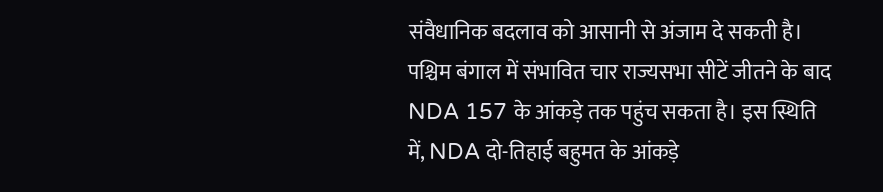संवैधानिक बदलाव को आसानी से अंजाम दे सकती है। पश्चिम बंगाल में संभावित चार राज्यसभा सीटें जीतने के बाद NDA 157 के आंकड़े तक पहुंच सकता है। इस स्थिति में, NDA दो-तिहाई बहुमत के आंकड़े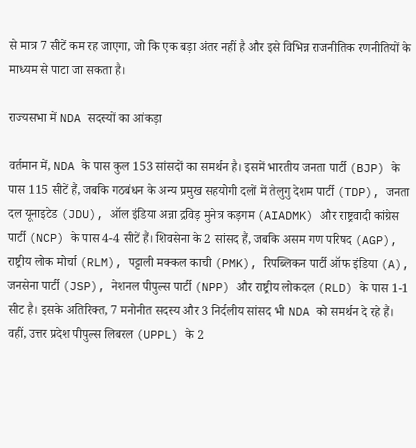से मात्र 7 सीटें कम रह जाएगा, जो कि एक बड़ा अंतर नहीं है और इसे विभिन्न राजनीतिक रणनीतियों के माध्यम से पाटा जा सकता है।

राज्यसभा में NDA सदस्यों का आंकड़ा

वर्तमान में, NDA के पास कुल 153 सांसदों का समर्थन है। इसमें भारतीय जनता पार्टी (BJP) के पास 115 सीटें हैं, जबकि गठबंधन के अन्य प्रमुख सहयोगी दलों में तेलुगु देशम पार्टी (TDP), जनता दल यूनाइटेड (JDU), ऑल इंडिया अन्ना द्रविड़ मुनेत्र कड़गम (AIADMK) और राष्ट्रवादी कांग्रेस पार्टी (NCP) के पास 4-4 सीटें हैं। शिवसेना के 2 सांसद हैं, जबकि असम गण परिषद (AGP), राष्ट्रीय लोक मोर्चा (RLM), पट्टाली मक्कल काची (PMK), रिपब्लिकन पार्टी ऑफ इंडिया (A), जनसेना पार्टी (JSP), नेशनल पीपुल्स पार्टी (NPP) और राष्ट्रीय लोकदल (RLD) के पास 1-1 सीट है। इसके अतिरिक्त, 7 मनोनीत सदस्य और 3 निर्दलीय सांसद भी NDA को समर्थन दे रहे हैं। वहीं, उत्तर प्रदेश पीपुल्स लिबरल (UPPL) के 2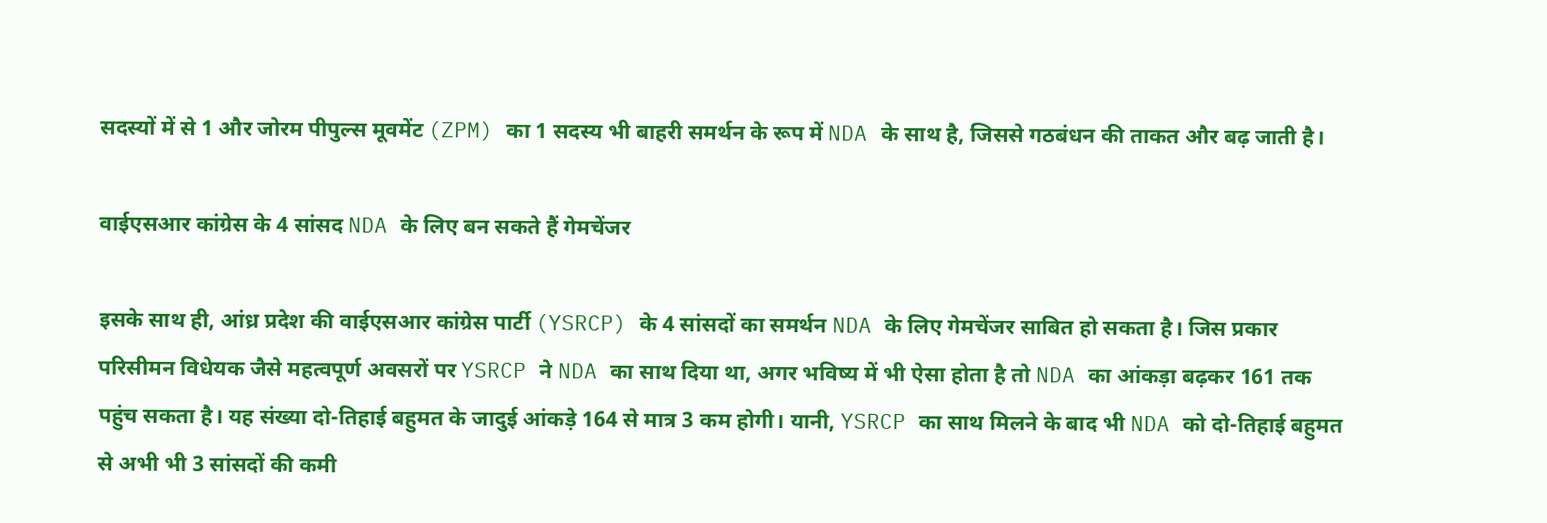सदस्यों में से 1 और जोरम पीपुल्स मूवमेंट (ZPM) का 1 सदस्य भी बाहरी समर्थन के रूप में NDA के साथ है, जिससे गठबंधन की ताकत और बढ़ जाती है।

वाईएसआर कांग्रेस के 4 सांसद NDA के लिए बन सकते हैं गेमचेंजर

इसके साथ ही, आंध्र प्रदेश की वाईएसआर कांग्रेस पार्टी (YSRCP) के 4 सांसदों का समर्थन NDA के लिए गेमचेंजर साबित हो सकता है। जिस प्रकार परिसीमन विधेयक जैसे महत्वपूर्ण अवसरों पर YSRCP ने NDA का साथ दिया था, अगर भविष्य में भी ऐसा होता है तो NDA का आंकड़ा बढ़कर 161 तक पहुंच सकता है। यह संख्या दो-तिहाई बहुमत के जादुई आंकड़े 164 से मात्र 3 कम होगी। यानी, YSRCP का साथ मिलने के बाद भी NDA को दो-तिहाई बहुमत से अभी भी 3 सांसदों की कमी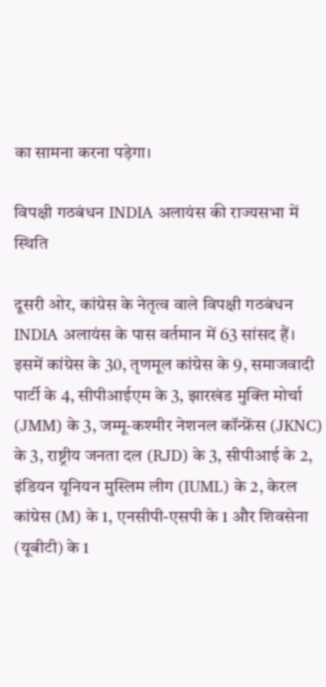का सामना करना पड़ेगा।

विपक्षी गठबंधन INDIA अलायंस की राज्यसभा में स्थिति

दूसरी ओर, कांग्रेस के नेतृत्व वाले विपक्षी गठबंधन INDIA अलायंस के पास वर्तमान में 63 सांसद हैं। इसमें कांग्रेस के 30, तृणमूल कांग्रेस के 9, समाजवादी पार्टी के 4, सीपीआईएम के 3, झारखंड मुक्ति मोर्चा (JMM) के 3, जम्मू-कश्मीर नेशनल कॉन्फ्रेंस (JKNC) के 3, राष्ट्रीय जनता दल (RJD) के 3, सीपीआई के 2, इंडियन यूनियन मुस्लिम लीग (IUML) के 2, केरल कांग्रेस (M) के 1, एनसीपी-एसपी के 1 और शिवसेना (यूबीटी) के 1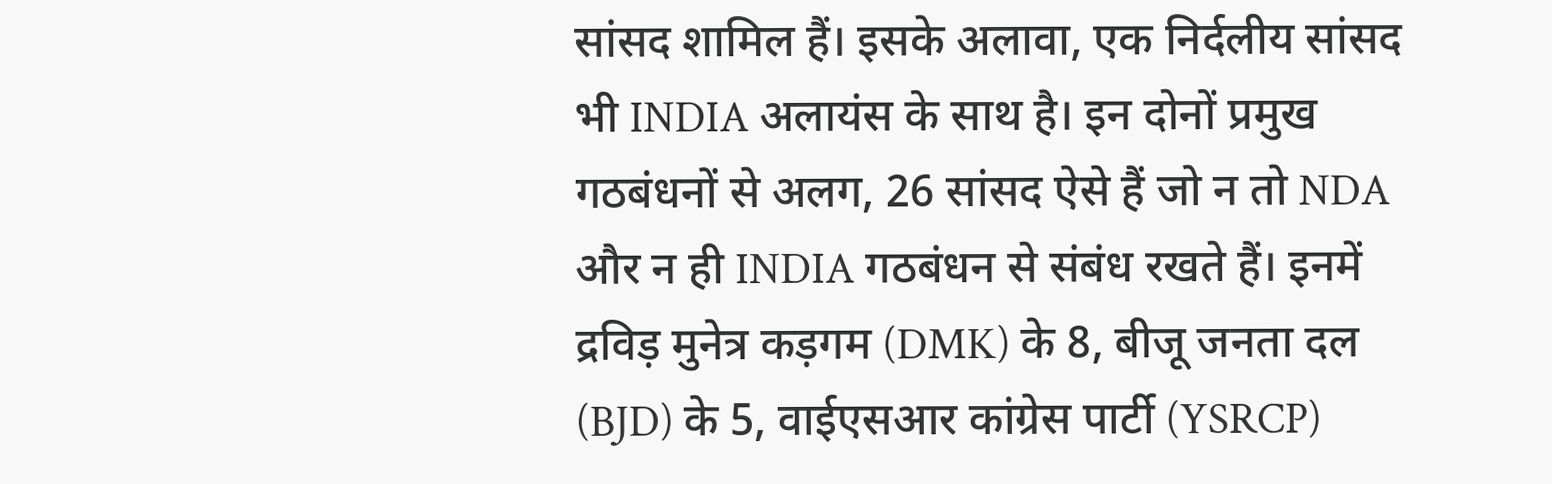सांसद शामिल हैं। इसके अलावा, एक निर्दलीय सांसद भी INDIA अलायंस के साथ है। इन दोनों प्रमुख गठबंधनों से अलग, 26 सांसद ऐसे हैं जो न तो NDA और न ही INDIA गठबंधन से संबंध रखते हैं। इनमें द्रविड़ मुनेत्र कड़गम (DMK) के 8, बीजू जनता दल (BJD) के 5, वाईएसआर कांग्रेस पार्टी (YSRCP)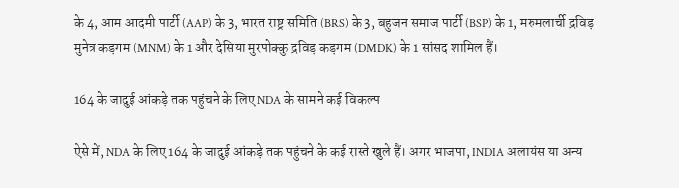के 4, आम आदमी पार्टी (AAP) के 3, भारत राष्ट्र समिति (BRS) के 3, बहुजन समाज पार्टी (BSP) के 1, मरुमलार्ची द्रविड़ मुनेत्र कड़गम (MNM) के 1 और देसिया मुरपोक्कु द्रविड़ कड़गम (DMDK) के 1 सांसद शामिल हैं।

164 के जादुई आंकड़े तक पहुंचने के लिए NDA के सामने कई विकल्प

ऐसे में, NDA के लिए 164 के जादुई आंकड़े तक पहुंचने के कई रास्ते खुले हैं। अगर भाजपा, INDIA अलायंस या अन्य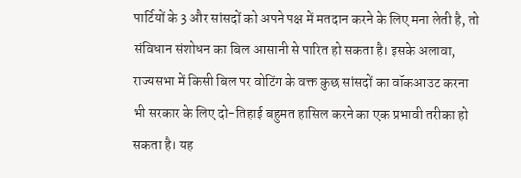पार्टियों के 3 और सांसदों को अपने पक्ष में मतदान करने के लिए मना लेती है, तो संविधान संशोधन का बिल आसानी से पारित हो सकता है। इसके अलावा, राज्यसभा में किसी बिल पर वोटिंग के वक्त कुछ सांसदों का वॉकआउट करना भी सरकार के लिए दो-तिहाई बहुमत हासिल करने का एक प्रभावी तरीका हो सकता है। यह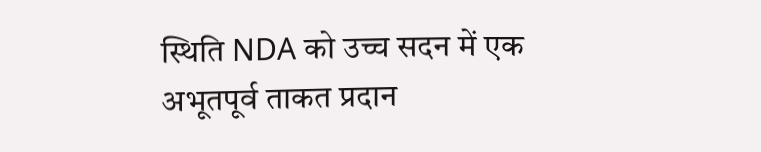स्थिति NDA को उच्च सदन में एक अभूतपूर्व ताकत प्रदान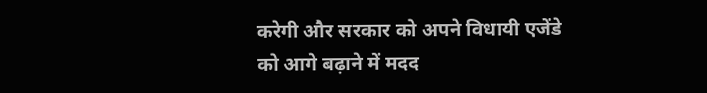करेगी और सरकार को अपने विधायी एजेंडे को आगे बढ़ाने में मदद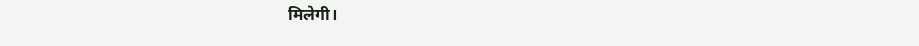मिलेगी।